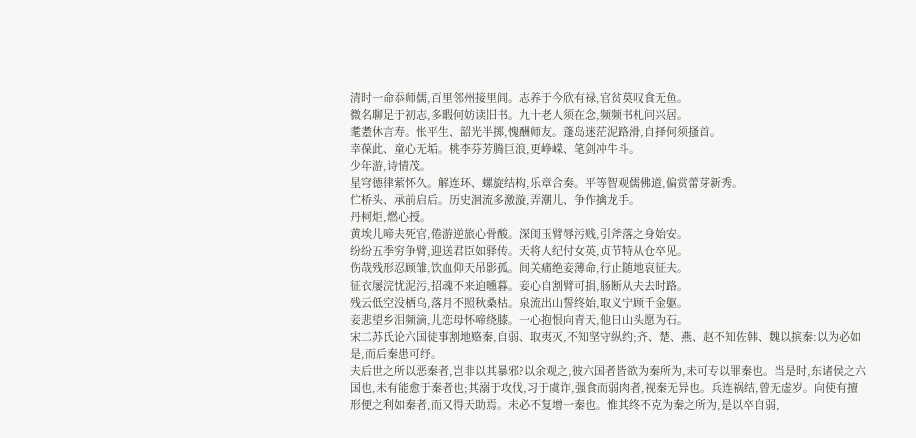清时一命忝师儒,百里邻州接里闾。志养于今欣有禄,官贫莫叹食无鱼。
微名聊足于初志,多暇何妨读旧书。九十老人须在念,频频书札问兴居。
耄耋休言寿。怅平生、韶光半掷,愧酬师友。蓬岛迷茫泥路滑,自择何须搔首。
幸葆此、童心无垢。桃李芬芳腾巨浪,更峥嵘、笔剑冲牛斗。
少年游,诗情茂。
星穹德律萦怀久。解连环、螺旋结构,乐章合奏。平等智观儒佛道,偏赏蕾芽新秀。
伫桥头、承前启后。历史洄流多激漩,弄潮儿、争作擒龙手。
丹柯炬,燃心授。
黄埃儿啼夫死官,倦游逆旅心骨酸。深闺玉臂辱污贱,引斧落之身始安。
纷纷五季穷争臂,迎送君臣如驿传。天将人纪付女英,贞节特从仓卒见。
伤哉残形忍顾雏,饮血仰天吊影孤。间关痛绝妾薄命,行止随地哀征夫。
征衣屡浣忧泥污,招魂不来迫曛暮。妾心自割臂可捐,肠断从夫去时路。
残云低空没栖乌,落月不照秋桑枯。泉流出山誓终始,取义宁顾千金躯。
妾悲望乡泪频滴,儿恋母怀啼绕膝。一心抱恨向青天,他日山头愿为石。
宋二苏氏论六国徒事割地赂秦,自弱、取夷灭,不知坚守纵约;齐、楚、燕、赵不知佐韩、魏以摈秦:以为必如是,而后秦患可纾。
夫后世之所以恶秦者,岂非以其暴邪?以余观之,彼六国者皆欲为秦所为,未可专以罪秦也。当是时,东诸侯之六国也,未有能愈于秦者也;其溺于攻伐,习于虞诈,强食而弱肉者,视秦无异也。兵连祸结,曾无虚岁。向使有擅形便之利如秦者,而又得天助焉。未必不复增一秦也。惟其终不克为秦之所为,是以卒自弱,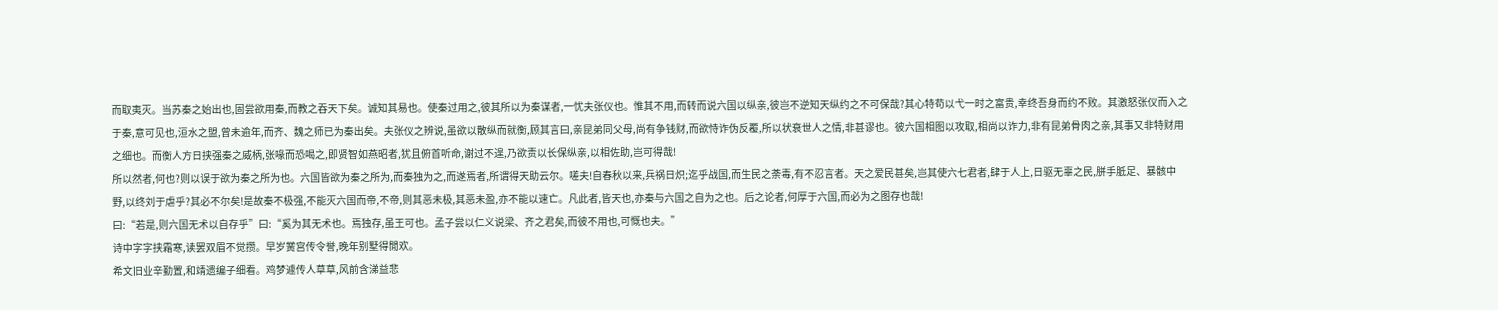而取夷灭。当苏秦之始出也,固尝欲用秦,而教之吞天下矣。诚知其易也。使秦过用之,彼其所以为秦谋者,一忧夫张仪也。惟其不用,而转而说六国以纵亲,彼岂不逆知天纵约之不可保哉?其心特苟以弋一时之富贵,幸终吾身而约不败。其激怒张仪而入之于秦,意可见也,洹水之盟,曾未逾年,而齐、魏之师已为秦出矣。夫张仪之辨说,虽欲以散纵而就衡,顾其言曰,亲昆弟同父母,尚有争钱财,而欲恃诈伪反覆,所以状衰世人之情,非甚谬也。彼六国相图以攻取,相尚以诈力,非有昆弟骨肉之亲,其事又非特财用之细也。而衡人方日挟强秦之威柄,张喙而恐喝之,即贤智如燕昭者,犹且俯首听命,谢过不遑,乃欲责以长保纵亲,以相佐助,岂可得哉!
所以然者,何也?则以误于欲为秦之所为也。六国皆欲为秦之所为,而秦独为之,而遂焉者,所谓得天助云尔。嗟夫!自春秋以来,兵祸日炽;迄乎战国,而生民之荼毒,有不忍言者。天之爱民甚矣,岂其使六七君者,肆于人上,日驱无辜之民,胼手胝足、暴骸中野,以终刘于虐乎?其必不尔矣!是故秦不极强,不能灭六国而帝,不帝,则其恶未极,其恶未盈,亦不能以速亡。凡此者,皆天也,亦秦与六国之自为之也。后之论者,何厚于六国,而必为之图存也哉!
曰:“若是,则六国无术以自存乎”曰:“奚为其无术也。焉独存,虽王可也。孟子尝以仁义说梁、齐之君矣,而彼不用也,可慨也夫。”
诗中字字挟霜寒,读罢双眉不觉攒。早岁黉宫传令誉,晚年别墅得閒欢。
希文旧业辛勤置,和靖遗编子细看。鸡梦遽传人草草,风前含涕益悲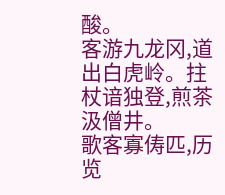酸。
客游九龙冈,道出白虎岭。拄杖谙独登,煎茶汲僧井。
歌客寡俦匹,历览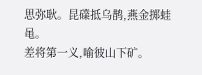思弥耿。昆礏抵乌鹊,燕金掷蛙黾。
差将第一义,喻彼山下矿。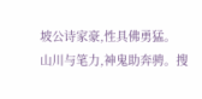坡公诗家豪,性具佛勇猛。
山川与笔力,神鬼助奔骋。搜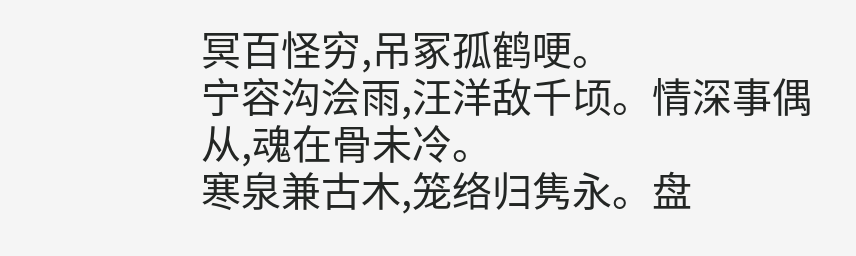冥百怪穷,吊冢孤鹤哽。
宁容沟浍雨,汪洋敌千顷。情深事偶从,魂在骨未冷。
寒泉兼古木,笼络归隽永。盘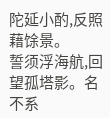陀延小酌,反照藉馀景。
誓须浮海航,回望孤塔影。名不系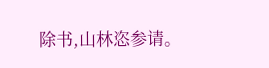除书,山林恣参请。